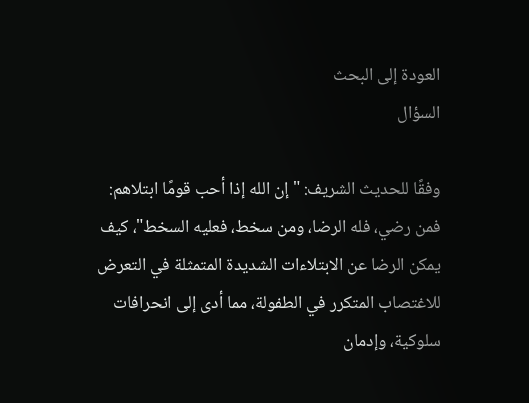العودة إلى البحث
السؤال

وفقًا للحديث الشريف: "إن الله إذا أحب قومًا ابتلاهم: فمن رضي، فله الرضا، ومن سخط، فعليه السخط"، كيف يمكن الرضا عن الابتلاءات الشديدة المتمثلة في التعرض للاغتصاب المتكرر في الطفولة، مما أدى إلى انحرافات سلوكية، وإدمان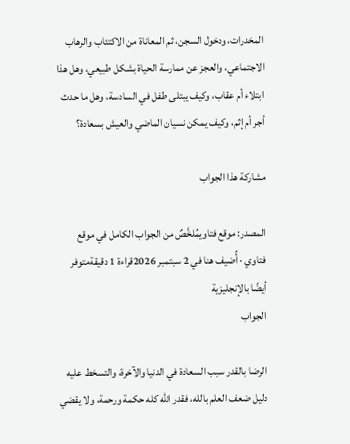المخدرات، ودخول السجن، ثم المعاناة من الاكتئاب والرهاب الاجتماعي، والعجز عن ممارسة الحياة بشكل طبيعي، وهل هذا ابتلاء أم عقاب، وكيف يبتلى طفل في السادسة، وهل ما حدث أجر أم إثم، وكيف يمكن نسيان الماضي والعيش بسعادة؟

مشاركة هذا الجواب

المصدر: موقع فتاويمُلخَّصٌ من الجواب الكامل في موقع فتاوي · أُضيف هنا في 2 سبتمبر 2026قراءة 1 دقيقةمتوفر أيضًا بالإنجليزية
الجواب

الرضا بالقدر سبب السعادة في الدنيا والآخرة، والتسخط عليه دليل ضعف العلم بالله، فقدر الله كله حكمة ورحمة، ولا يقضي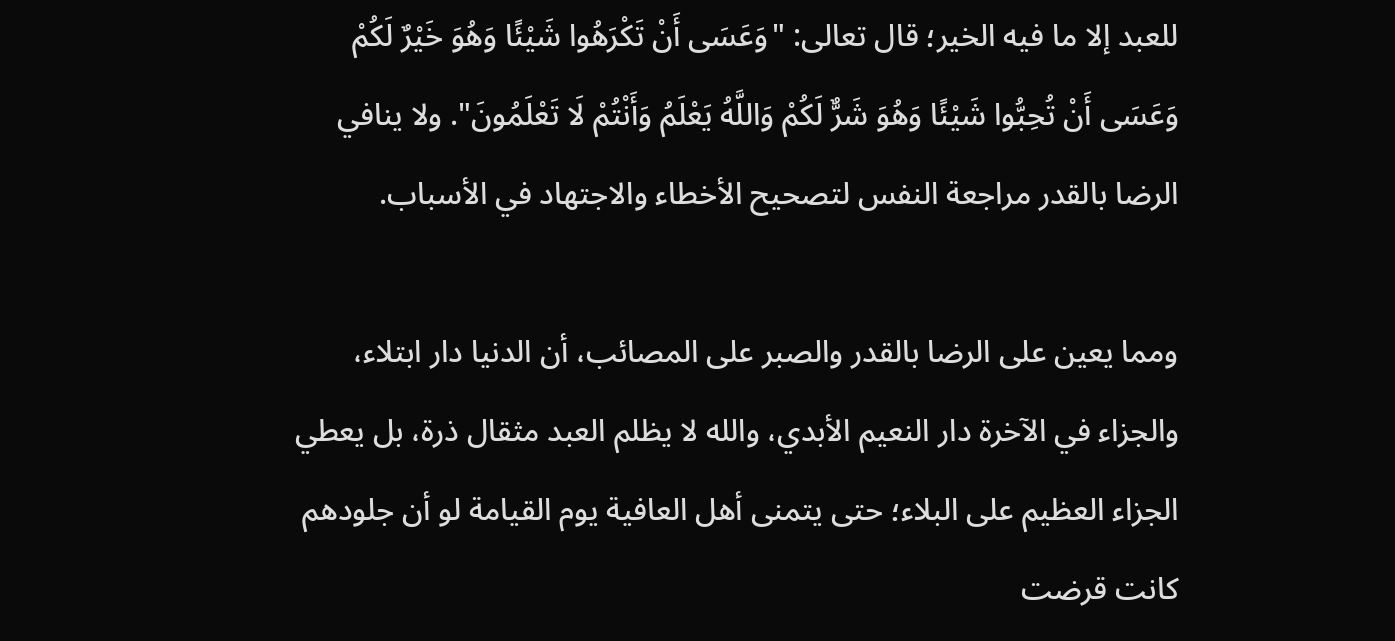للعبد إلا ما فيه الخير؛ قال تعالى: "وَعَسَى أَنْ تَكْرَهُوا شَيْئًا وَهُوَ خَيْرٌ لَكُمْ وَعَسَى أَنْ تُحِبُّوا شَيْئًا وَهُوَ شَرٌّ لَكُمْ وَاللَّهُ يَعْلَمُ وَأَنْتُمْ لَا تَعْلَمُونَ". ولا ينافي الرضا بالقدر مراجعة النفس لتصحيح الأخطاء والاجتهاد في الأسباب.

ومما يعين على الرضا بالقدر والصبر على المصائب، أن الدنيا دار ابتلاء، والجزاء في الآخرة دار النعيم الأبدي، والله لا يظلم العبد مثقال ذرة، بل يعطي الجزاء العظيم على البلاء؛ حتى يتمنى أهل العافية يوم القيامة لو أن جلودهم كانت قرضت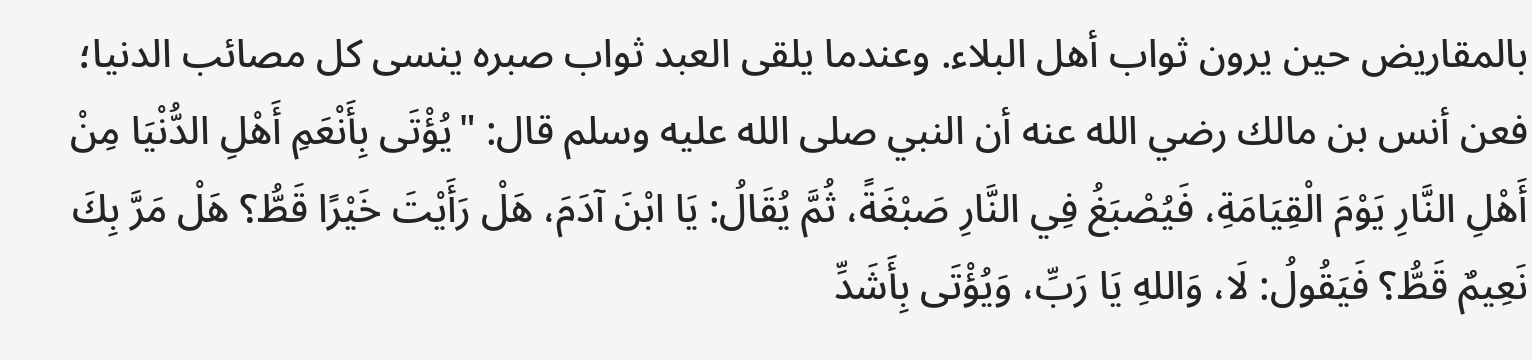بالمقاريض حين يرون ثواب أهل البلاء. وعندما يلقى العبد ثواب صبره ينسى كل مصائب الدنيا؛ فعن أنس بن مالك رضي الله عنه أن النبي صلى الله عليه وسلم قال: "يُؤْتَى بِأَنْعَمِ أَهْلِ الدُّنْيَا مِنْ أَهْلِ النَّارِ يَوْمَ الْقِيَامَةِ، فَيُصْبَغُ فِي النَّارِ صَبْغَةً، ثُمَّ يُقَالُ: يَا ابْنَ آدَمَ، هَلْ رَأَيْتَ خَيْرًا قَطُّ؟ هَلْ مَرَّ بِكَ نَعِيمٌ قَطُّ؟ فَيَقُولُ: لَا، وَاللهِ يَا رَبِّ، وَيُؤْتَى بِأَشَدِّ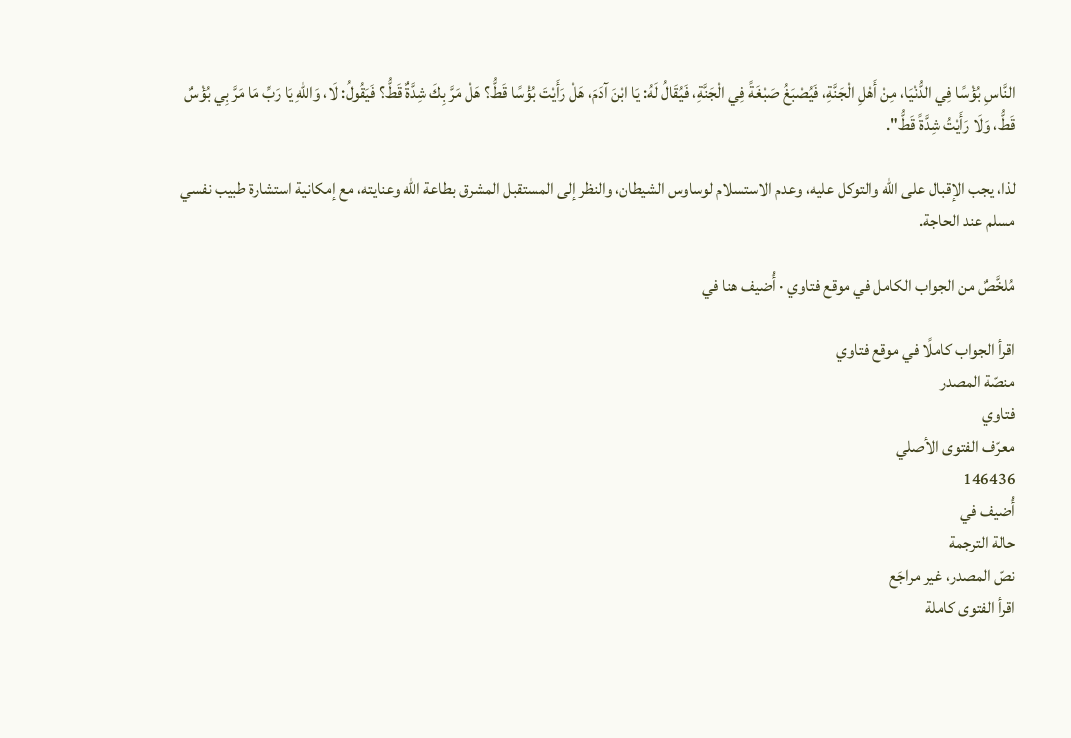النَّاسِ بُؤْسًا فِي الدُّنْيَا، مِنْ أَهْلِ الْجَنَّةِ، فَيُصْبَغُ صَبْغَةً فِي الْجَنَّةِ، فَيُقَالُ لَهُ: يَا ابْنَ آدَمَ، هَلْ رَأَيْتَ بُؤْسًا قَطُّ؟ هَلْ مَرَّ بِكَ شِدَّةٌ قَطُّ؟ فَيَقُولُ: لَا، وَاللهِ يَا رَبِّ مَا مَرَّ بِي بُؤْسٌ قَطُّ، وَلَا رَأَيْتُ شِدَّةً قَطُّ".

لذا، يجب الإقبال على الله والتوكل عليه، وعدم الاستسلام لوساوس الشيطان، والنظر إلى المستقبل المشرق بطاعة الله وعنايته، مع إمكانية استشارة طبيب نفسي مسلم عند الحاجة.

مُلخَّصٌ من الجواب الكامل في موقع فتاوي · أُضيف هنا في

اقرأ الجواب كاملًا في موقع فتاوي
منصّة المصدر
فتاوي
معرّف الفتوى الأصلي
146436
أُضيف في
حالة الترجمة
نصّ المصدر، غير مراجَع
اقرأ الفتوى كاملة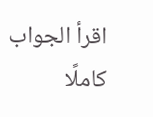اقرأ الجواب كاملًا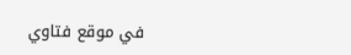في موقع فتاوي